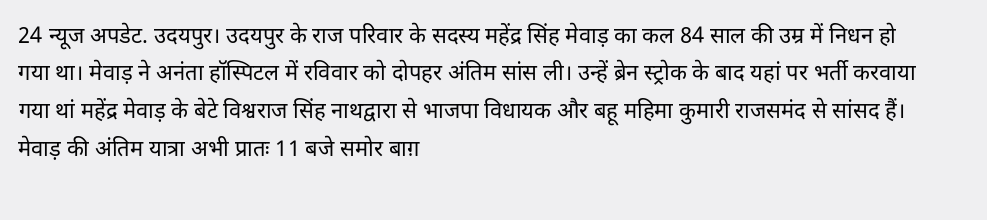24 न्यूज अपडेट. उदयपुर। उदयपुर के राज परिवार के सदस्य महेंद्र सिंह मेवाड़ का कल 84 साल की उम्र में निधन हो गया था। मेवाड़ ने अनंता हॉस्पिटल में रविवार को दोपहर अंतिम सांस ली। उन्हें ब्रेन स्ट्रोक के बाद यहां पर भर्ती करवाया गया थां महेंद्र मेवाड़ के बेटे विश्वराज सिंह नाथद्वारा से भाजपा विधायक और बहू महिमा कुमारी राजसमंद से सांसद हैं। मेवाड़ की अंतिम यात्रा अभी प्रातः 11 बजे समोर बाग़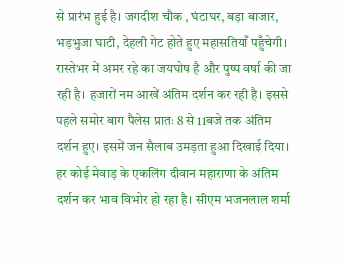से प्रारंभ हुई है। जगदीश चौक , घंटाघर, बड़ा बाजार, भड़भुजा घाटी, देहली गेट होते हुए महासतियाँ पहुँचेगी। रास्तेभर में अमर रहे का जयघोष है और पुष्प वर्षा की जा रही है। हजारों नम आखें अंतिम दर्शन कर रही है। इससे पहले समोर बाग पैलेस प्रातः 8 से 11बजे तक अंतिम दर्शन हुए। इसमें जन सैलाब उमड़ता हुआ दिखाई दिया। हर कोई मेवाड़ के एकलिंग दीवान महाराणा के अंतिम दर्शन कर भाव विभोर हो रहा है। सीएम भजनलाल शर्मा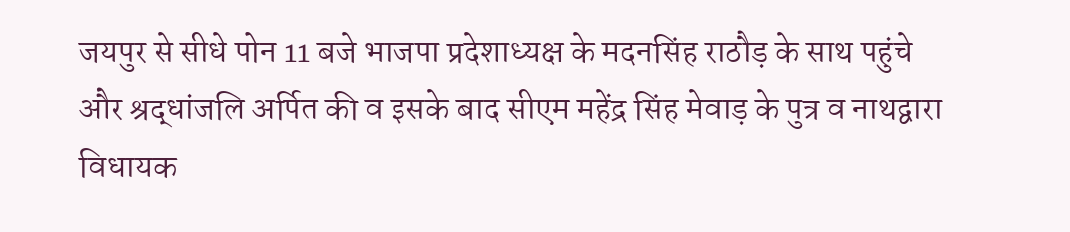जयपुर से सीधे पोन 11 बजे भाजपा प्रदेशाध्यक्ष के मदनसिंह राठौड़ के साथ पहुंचे और श्रद्धांजलि अर्पित की व इसके बाद सीएम महेंद्र सिंह मेवाड़ के पुत्र व नाथद्वारा विधायक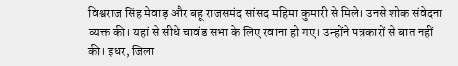विश्वराज सिंह मेवाड़ और बहू राजसमंद सांसद महिमा कुमारी से मिले। उनसे शोक संवेदना व्यक्त की। यहां से सीधे चावंड सभा के लिए रवाना हो गए। उन्होंने पत्रकारों से बात नहीं की। इधर, जिला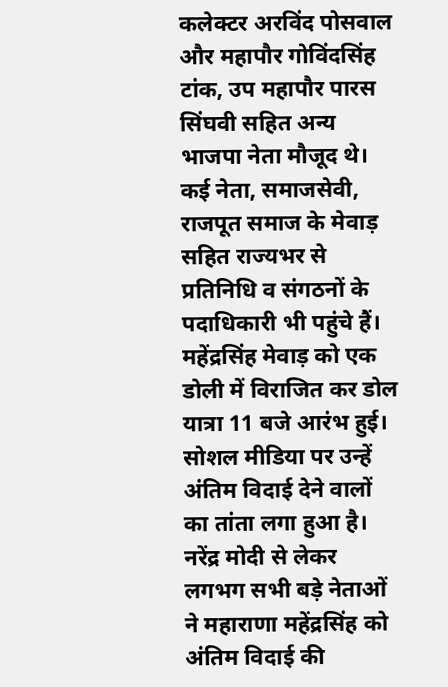कलेक्टर अरविंद पोसवाल और महापौर गोविंदसिंह टांक, उप महापौर पारस सिंघवी सहित अन्य भाजपा नेता मौजूद थे। कई नेता, समाजसेवी, राजपूत समाज के मेवाड़ सहित राज्यभर से प्रतिनिधि व संगठनों के पदाधिकारी भी पहुंचे हैं। महेंद्रसिंह मेवाड़ को एक डोली में विराजित कर डोल यात्रा 11 बजे आरंभ हुई। सोशल मीडिया पर उन्हें अंतिम विदाई देने वालों का तांता लगा हुआ है। नरेंद्र मोदी से लेकर लगभग सभी बड़े नेताओं ने महाराणा महेंद्रसिंह को अंतिम विदाई की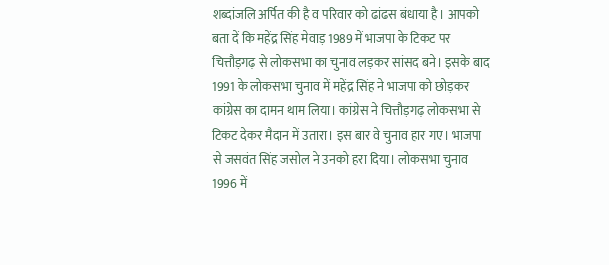शब्दांजलि अर्पित की है व परिवार को ढांढस बंधाया है। आपको बता दें कि महेंद्र सिंह मेवाड़ 1989 में भाजपा के टिकट पर चित्तौड़गढ़ से लोकसभा का चुनाव लड़कर सांसद बने। इसके बाद 1991 के लोकसभा चुनाव में महेंद्र सिंह ने भाजपा को छोड़कर कांग्रेस का दामन थाम लिया। कांग्रेस ने चित्तौड़गढ़ लोकसभा से टिकट देकर मैदान में उतारा। इस बार वे चुनाव हार गए। भाजपा से जसवंत सिंह जसोल ने उनको हरा दिया। लोकसभा चुनाव 1996 में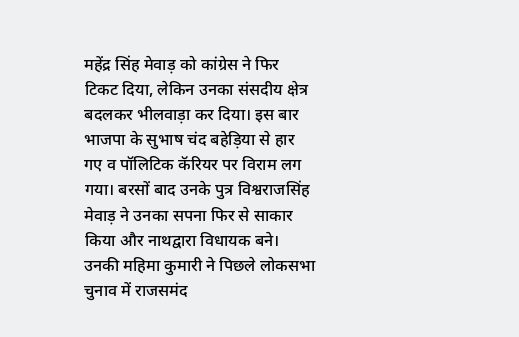महेंद्र सिंह मेवाड़ को कांग्रेस ने फिर टिकट दिया, लेकिन उनका संसदीय क्षेत्र बदलकर भीलवाड़ा कर दिया। इस बार भाजपा के सुभाष चंद बहेड़िया से हार गए व पॉलिटिक कॅरियर पर विराम लग गया। बरसों बाद उनके पुत्र विश्वराजसिंह मेवाड़ ने उनका सपना फिर से साकार किया और नाथद्वारा विधायक बने। उनकी महिमा कुमारी ने पिछले लोकसभा चुनाव में राजसमंद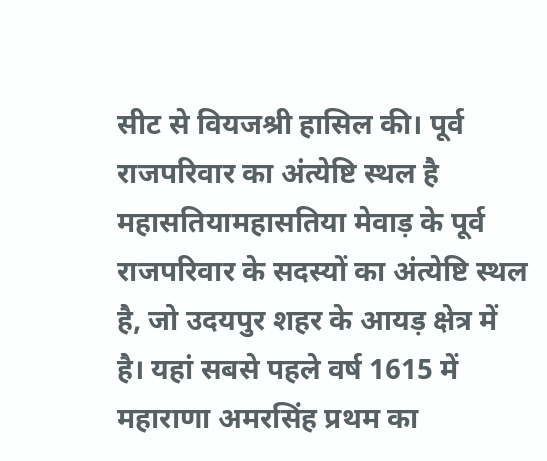सीट से वियजश्री हासिल की। पूर्व राजपरिवार का अंत्येष्टि स्थल है महासतियामहासतिया मेवाड़ के पूर्व राजपरिवार के सदस्यों का अंत्येष्टि स्थल है, जो उदयपुर शहर के आयड़ क्षेत्र में है। यहां सबसे पहले वर्ष 1615 में महाराणा अमरसिंह प्रथम का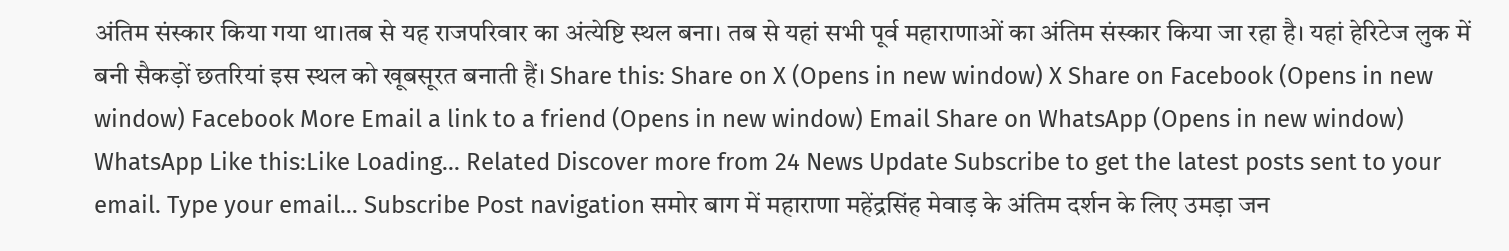अंतिम संस्कार किया गया था।तब से यह राजपरिवार का अंत्येष्टि स्थल बना। तब से यहां सभी पूर्व महाराणाओं का अंतिम संस्कार किया जा रहा है। यहां हेरिटेज लुक में बनी सैकड़ों छतरियां इस स्थल को खूबसूरत बनाती हैं। Share this: Share on X (Opens in new window) X Share on Facebook (Opens in new window) Facebook More Email a link to a friend (Opens in new window) Email Share on WhatsApp (Opens in new window) WhatsApp Like this:Like Loading... Related Discover more from 24 News Update Subscribe to get the latest posts sent to your email. Type your email… Subscribe Post navigation समोर बाग में महाराणा महेंद्रसिंह मेवाड़ के अंतिम दर्शन के लिए उमड़ा जन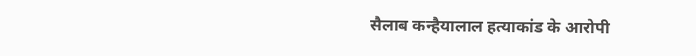सैलाब कन्हैयालाल हत्याकांड के आरोपी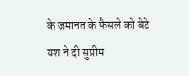के जमानत के फैसले को बेटे यश ने दी सुप्रीम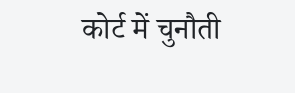कोर्ट में चुनौती